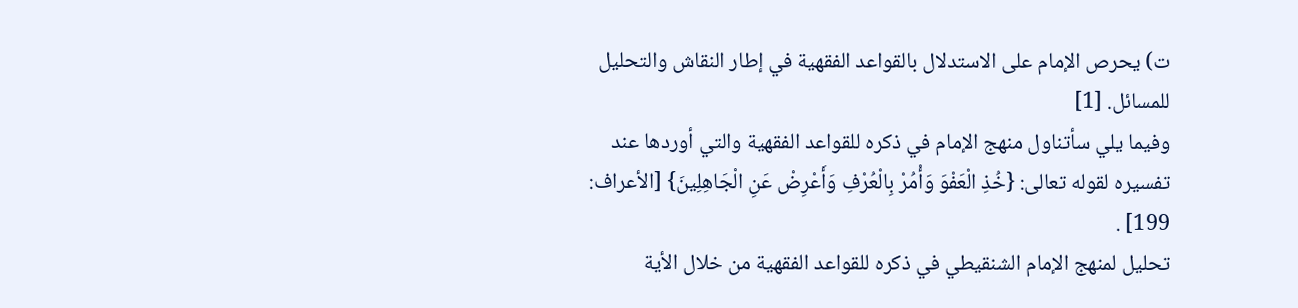ت) يحرص الإمام على الاستدلال بالقواعد الفقهية في إطار النقاش والتحليل للمسائل. [1]
وفيما يلي سأتناول منهج الإمام في ذكره للقواعد الفقهية والتي أوردها عند تفسيره لقوله تعالى: {خُذِ الْعَفْوَ وَأْمُرْ بِالْعُرْفِ وَأَعْرِضْ عَنِ الْجَاهِلِينَ} [الأعراف: 199] .
تحليل لمنهج الإمام الشنقيطي في ذكره للقواعد الفقهية من خلال الأية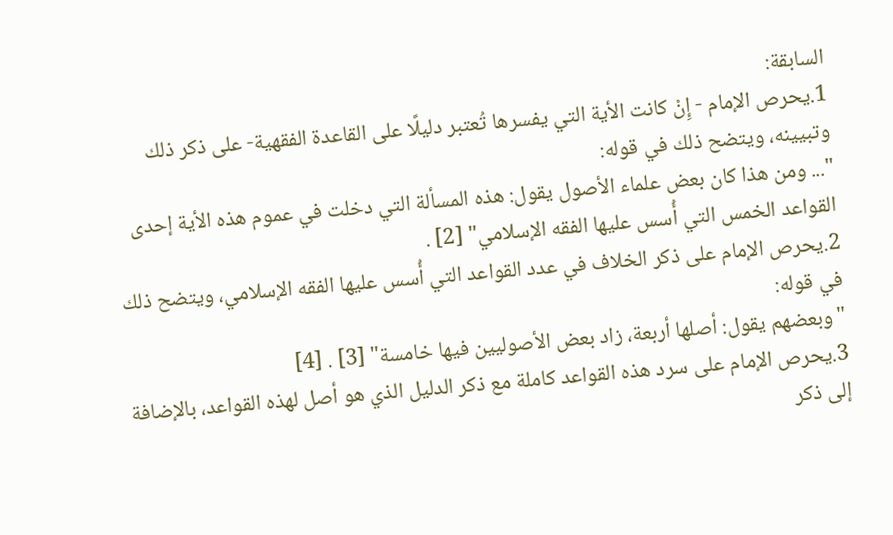السابقة:
1.يحرص الإمام - إِنْ كانت الأية التي يفسرها تُعتبر دليلًا على القاعدة الفقهية- على ذكر ذلك وتبيينه، ويتضح ذلك في قوله:
"... ومن هذا كان بعض علماء الأصول يقول: هذه المسألة التي دخلت في عموم هذه الأية إحدى القواعد الخمس التي أُسس عليها الفقه الإسلامي" [2] .
2.يحرص الإمام على ذكر الخلاف في عدد القواعد التي أُسس عليها الفقه الإسلامي، ويتضح ذلك في قوله:
"وبعضهم يقول: أصلها أربعة، زاد بعض الأصوليين فيها خامسة" [3] . [4]
3.يحرص الإمام على سرد هذه القواعد كاملة مع ذكر الدليل الذي هو أصل لهذه القواعد، بالإضافة إلى ذكر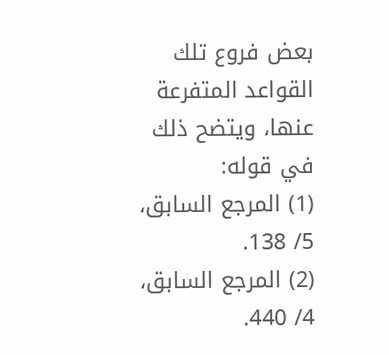بعض فروع تلك القواعد المتفرعة عنها، ويتضح ذلك في قوله:
(1) المرجع السابق، 5/ 138.
(2) المرجع السابق، 4/ 440.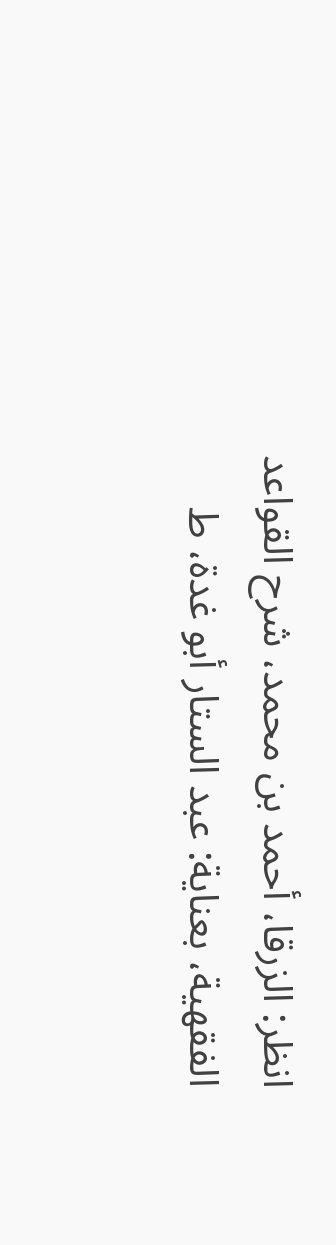انظر: الزرقا، أحمد بن محمد، شرح القواعد الفقهية، بعناية: عبد الستار أبو غدة، ط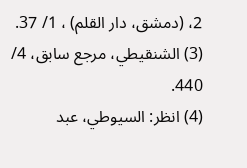2، (دمشق، دار القلم) ، 1/ 37.
(3) الشنقيطي، مرجع سابق، 4/ 440.
(4) انظر: السيوطي، عبد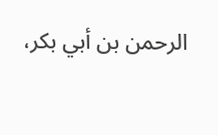الرحمن بن أبي بكر،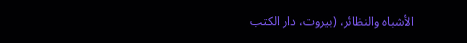الأشباه والنظائر، (بيروت، دار الكتب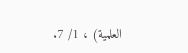العلمية) ، 1/ 7.